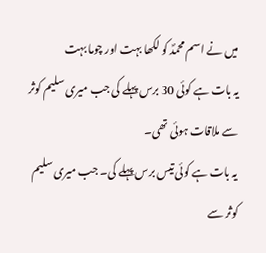میں نے اسم محمدؐ کو لکھا بہت اور چوما بہت
یہ بات ہے کوئی 30 برس پہلے کی جب میری سلیم کوثر سے ملاقات ہوئی تھی۔
یہ بات ہے کوئی تیس برس پہلے کی۔ جب میری سلیم کوثر سے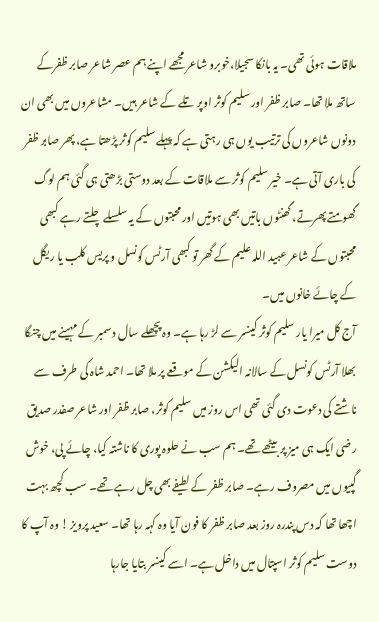ملاقات ہوئی تھی۔ یہ بانکا سجیلا،خوبرو شاعر مجھے اپنے ہم عصر شاعر صابر ظفرکے ساتھ ملا تھا۔ صابر ظفر اور سلیم کوثر اوپر تلے کے شاعر ہیں۔ مشاعروں میں بھی ان دونوں شاعروں کی ترتیب یوں ہی رہتی ہے کہ پہلے سلیم کوثر پڑھتا ہے، پھر صابر ظفر کی باری آتی ہے۔ خیر سلیم کوثر سے ملاقات کے بعد دوستی بڑھتی ہی گئی ہم لوگ گھومتے پھرتے، گھنٹوں باتیں بھی ہوتیں اور محبتوں کے یہ سلسلے چلتے رہے کبھی محبتوں کے شاعر عبید اللہ علیم کے گھر تو کبھی آرٹس کونسل و پریس کلب یا ریگل کے چائے خانوں میں۔
آج کل میرا یار سلیم کوثر کینسر سے لڑ رہا ہے۔ وہ پچھلے سال دسمبر کے مہینے میں چنگا بھلا آرٹس کونسل کے سالانہ الیکشن کے موقعے پر ملا تھا۔ احمد شاہ کی طرف سے ناشتے کی دعوت دی گئی تھی اس روز میں سلیم کوثر، صابر ظفر اور شاعر صفدر صدیق رضی ایک ہی میز پر بیٹھے تھے۔ ہم سب نے حلوہ پوری کا ناشتہ کیا، چائے پی، خوش گپیوں میں مصروف رہے۔ صابر ظفر کے لطیفے بھی چل رہے تھے۔ سب کچھ بہت اچھا تھا کہ دس پندرہ روز بعد صابر ظفر کا فون آیا وہ کہہ رہا تھا۔ سعید پرویز ! وہ آپ کا دوست سلیم کوثر اسپتال میں داخل ہے۔ اسے کینسر بتایا جارہا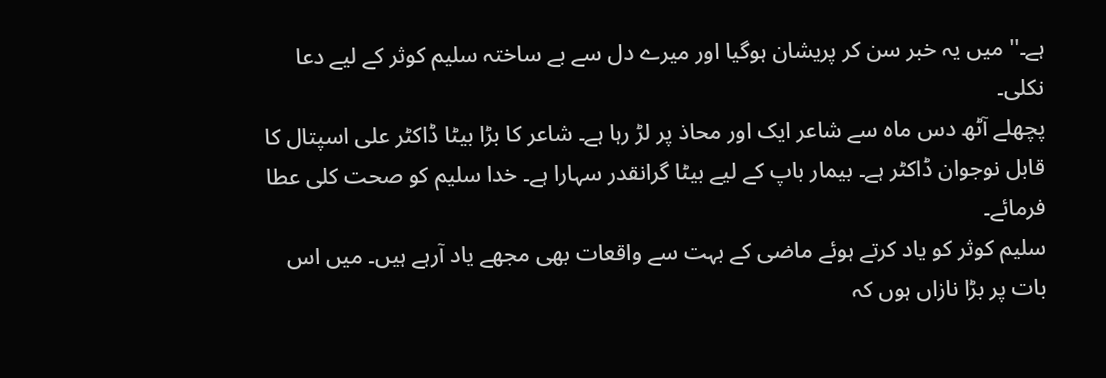ہے۔'' میں یہ خبر سن کر پریشان ہوگیا اور میرے دل سے بے ساختہ سلیم کوثر کے لیے دعا نکلی۔
پچھلے آٹھ دس ماہ سے شاعر ایک اور محاذ پر لڑ رہا ہے۔ شاعر کا بڑا بیٹا ڈاکٹر علی اسپتال کا قابل نوجوان ڈاکٹر ہے۔ بیمار باپ کے لیے بیٹا گرانقدر سہارا ہے۔ خدا سلیم کو صحت کلی عطا فرمائے۔
سلیم کوثر کو یاد کرتے ہوئے ماضی کے بہت سے واقعات بھی مجھے یاد آرہے ہیں۔ میں اس بات پر بڑا نازاں ہوں کہ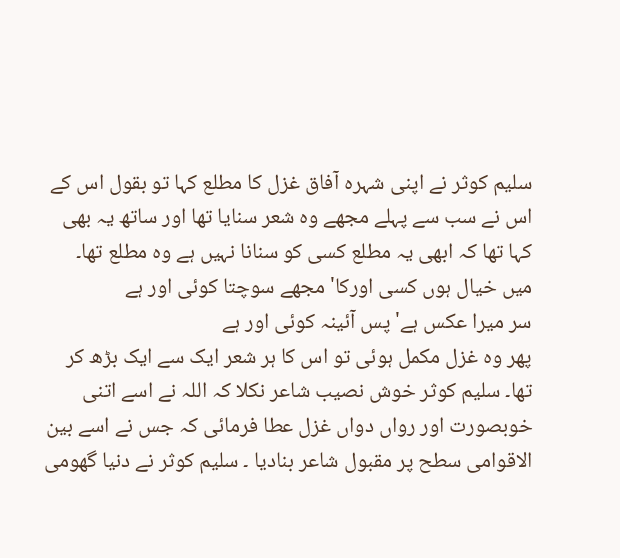سلیم کوثر نے اپنی شہرہ آفاق غزل کا مطلع کہا تو بقول اس کے اس نے سب سے پہلے مجھے وہ شعر سنایا تھا اور ساتھ یہ بھی کہا تھا کہ ابھی یہ مطلع کسی کو سنانا نہیں ہے وہ مطلع تھا۔
میں خیال ہوں کسی اورکا' مجھے سوچتا کوئی اور ہے
سر میرا عکس ہے' پس آئینہ کوئی اور ہے
پھر وہ غزل مکمل ہوئی تو اس کا ہر شعر ایک سے ایک بڑھ کر تھا۔ سلیم کوثر خوش نصیب شاعر نکلا کہ اللہ نے اسے اتنی خوبصورت اور رواں دواں غزل عطا فرمائی کہ جس نے اسے بین الاقوامی سطح پر مقبول شاعر بنادیا ۔ سلیم کوثر نے دنیا گھومی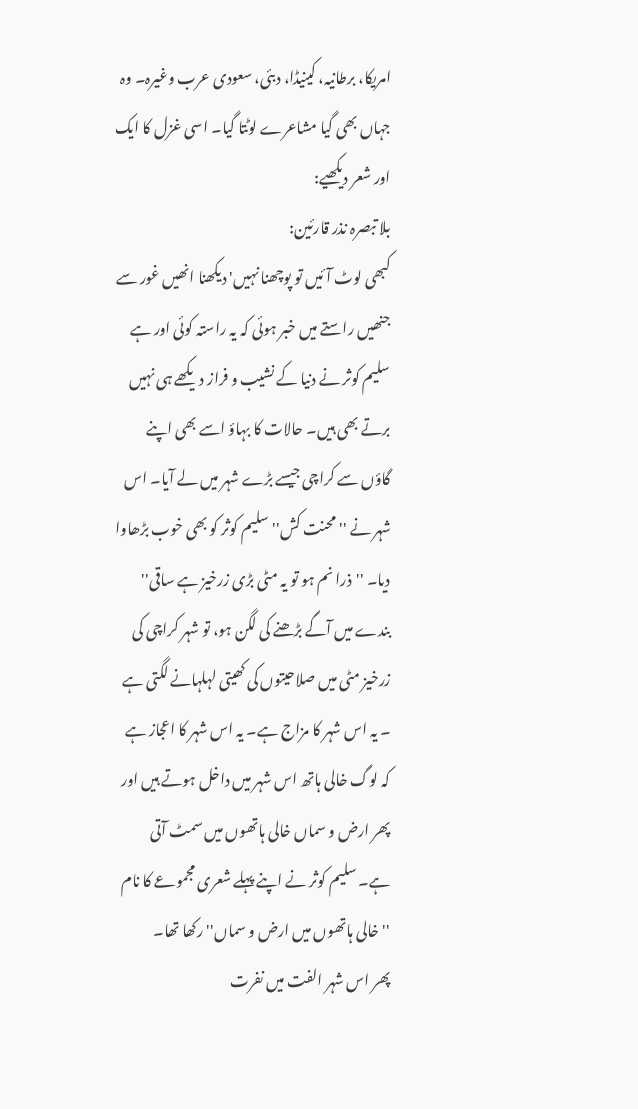امریکا، برطانیہ، کینیڈا، دبئی، سعودی عرب وغیرہ۔ وہ جہاں بھی گیا مشاعرے لوٹتا گیا۔ اسی غزل کا ایک اور شعر دیکھیے:
بلا تبصرہ نذر قارئین:
کبھی لوٹ آئیں تو پوچھنا نہیں' دیکھنا انھیں غور سے
جنھیں راستے میں خبر ہوئی کہ یہ راستہ کوئی اور ہے
سلیم کوثر نے دنیا کے نشیب و فراز دیکھے ہی نہیں برتے بھی ہیں۔ حالات کا بہاؤ اسے بھی اپنے گاؤں سے کراچی جیسے بڑے شہر میں لے آیا۔ اس شہر نے ''محنت کش'' سلیم کوثر کو بھی خوب بڑھاوا دیا۔ ''ذرا نم ہو تو یہ مٹی بڑی زرخیز ہے ساقی'' بندے میں آگے بڑھنے کی لگن ہو، تو شہر کراچی کی زرخیز مٹی میں صلاحیتوں کی کھیتی لہلہانے لگتی ہے ۔ یہ اس شہر کا مزاج ہے۔ یہ اس شہر کا اعجاز ہے کہ لوگ خالی ہاتھ اس شہر میں داخل ہوتے ہیں اور پھر ارض و سماں خالی ہاتھوں میں سمٹ آتی ہے۔ سلیم کوثر نے اپنے پہلے شعری مجموعے کا نام ''خالی ہاتھوں میں ارض و سماں'' رکھا تھا۔
پھر اس شہر الفت میں نفرت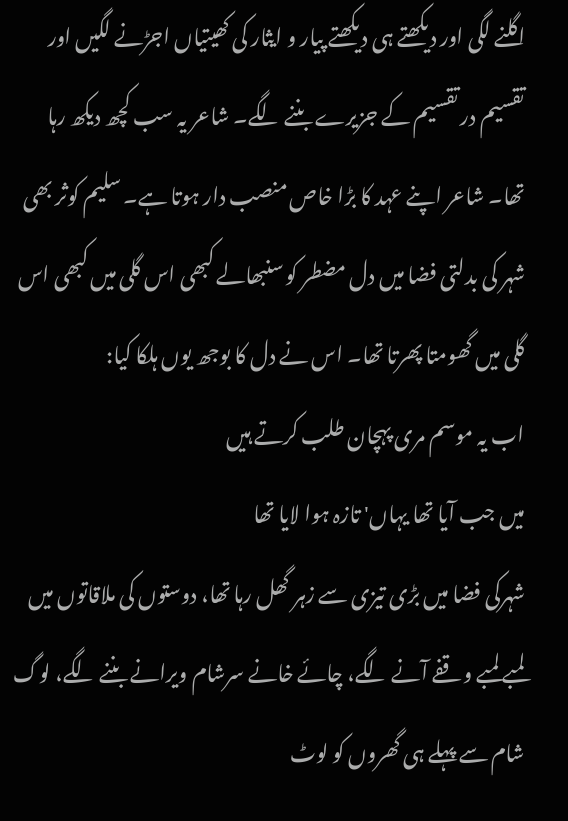اگلنے لگی اور دیکھتے ہی دیکھتے پیار و ایثار کی کھیتیاں اجڑنے لگیں اور تقسیم در تقسیم کے جزیرے بننے لگے۔ شاعر یہ سب کچھ دیکھ رہا تھا۔ شاعر اپنے عہد کا بڑا خاص منصب دار ہوتا ہے۔ سلیم کوثر بھی شہر کی بدلتی فضا میں دل مضطر کو سنبھالے کبھی اس گلی میں کبھی اس گلی میں گھومتا پھرتا تھا۔ اس نے دل کا بوجھ یوں ہلکا کیا:
اب یہ موسم مری پہچان طلب کرتے ہیں
میں جب آیا تھا یہاں' تازہ ہوا لایا تھا
شہرکی فضا میں بڑی تیزی سے زہر گھل رہا تھا، دوستوں کی ملاقاتوں میں لمبے لمبے وقفے آنے لگے، چائے خانے سرشام ویرانے بننے لگے، لوگ شام سے پہلے ہی گھروں کو لوٹ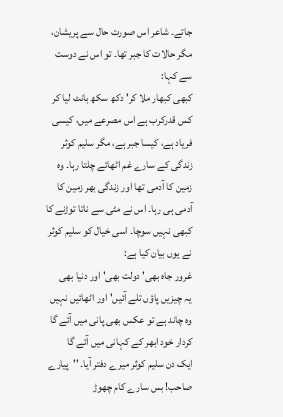جاتے۔ شاعر اس صورت حال سے پریشان، مگر حالات کا جبر تھا۔ تو اس نے دوست سے کہا:
کبھی کبھار ملا کر' دکھ سکھ بانٹ لیا کر
کس قدرکرب ہے اس مصرعے میں، کیسی فریاد ہے، کیسا جبر ہے، مگر سلیم کوثر زندگی کے سارے غم اٹھائے چلتا رہا۔ وہ زمین کا آدمی تھا اور زندگی بھر زمین کا آدمی ہی رہا۔ اس نے مٹی سے ناتا توڑنے کا کبھی نہیں سوچا۔ اسی خیال کو سلیم کوثر نے یوں بیان کیا ہے:
غرور جاہ بھی' دولت بھی' اور دنیا بھی
یہ چیزیں پاؤں تلے آئیں' اور اٹھائیں نہیں
وہ چاند ہے تو عکس بھی پانی میں آئے گا
کردار خود ابھر کے کہانی میں آئے گا
ایک دن سلیم کوثر میرے دفتر آیا۔ ''پیارے صاحب! بس سارے کام چھوڑ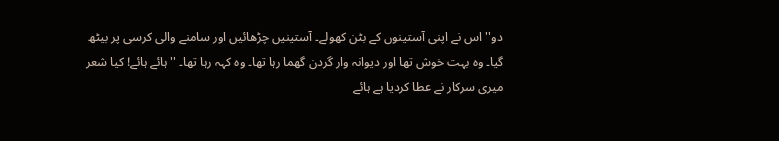دو'' اس نے اپنی آستینوں کے بٹن کھولے۔ آستینیں چڑھائیں اور سامنے والی کرسی پر بیٹھ گیا۔ وہ بہت خوش تھا اور دیوانہ وار گردن گھما رہا تھا۔ وہ کہہ رہا تھا۔ ''ہائے ہائے! کیا شعر میری سرکار نے عطا کردیا ہے ہائے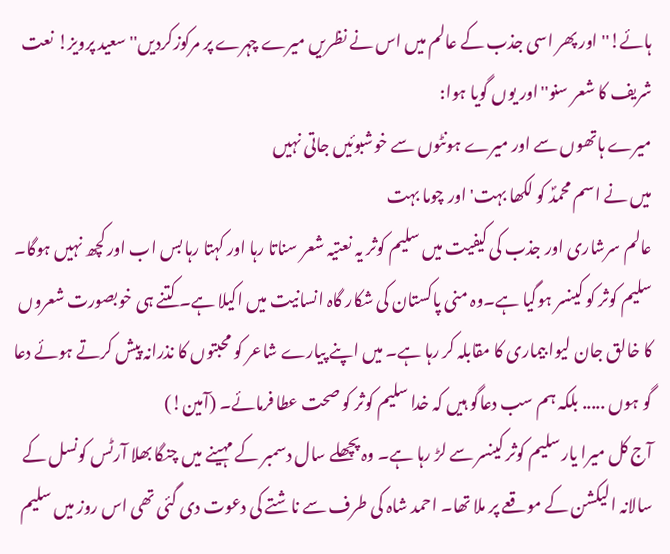ہائے!'' اور پھر اسی جذب کے عالم میں اس نے نظریں میرے چہرے پر مرکوزکردیں'' سعید پرویز! نعت شریف کا شعر سنو''اور یوں گویا ہوا:
میرے ہاتھوں سے اور میرے ہونٹوں سے خوشبوئیں جاتی نہیں
میں نے اسم محمدؐ کو لکھا بہت' اور چوما بہت
عالم سرشاری اور جذب کی کیفیت میں سلیم کوثر یہ نعتیہ شعر سناتا رہا اور کہتا رہا بس اب اور کچھ نہیں ہوگا۔
سلیم کوثر کو کینسر ہوگیا ہے۔وہ منی پاکستان کی شکار گاہ انسانیت میں اکیلا ہے۔ کتنے ہی خوبصورت شعروں کا خالق جان لیوا بیماری کا مقابلہ کر رہا ہے۔ میں اپنے پیارے شاعر کو محبتوں کا نذرانہ پیش کرتے ہوئے دعا گو ہوں ..... بلکہ ہم سب دعاگو ہیں کہ خدا سلیم کوثر کو صحت عطا فرمائے۔ (آمین!)
آج کل میرا یار سلیم کوثر کینسر سے لڑ رہا ہے۔ وہ پچھلے سال دسمبر کے مہینے میں چنگا بھلا آرٹس کونسل کے سالانہ الیکشن کے موقعے پر ملا تھا۔ احمد شاہ کی طرف سے ناشتے کی دعوت دی گئی تھی اس روز میں سلیم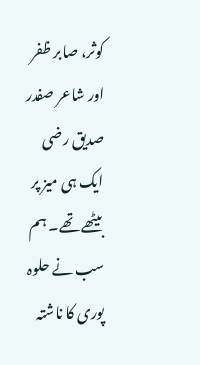کوثر، صابر ظفر اور شاعر صفدر صدیق رضی ایک ہی میز پر بیٹھے تھے۔ ہم سب نے حلوہ پوری کا ناشتہ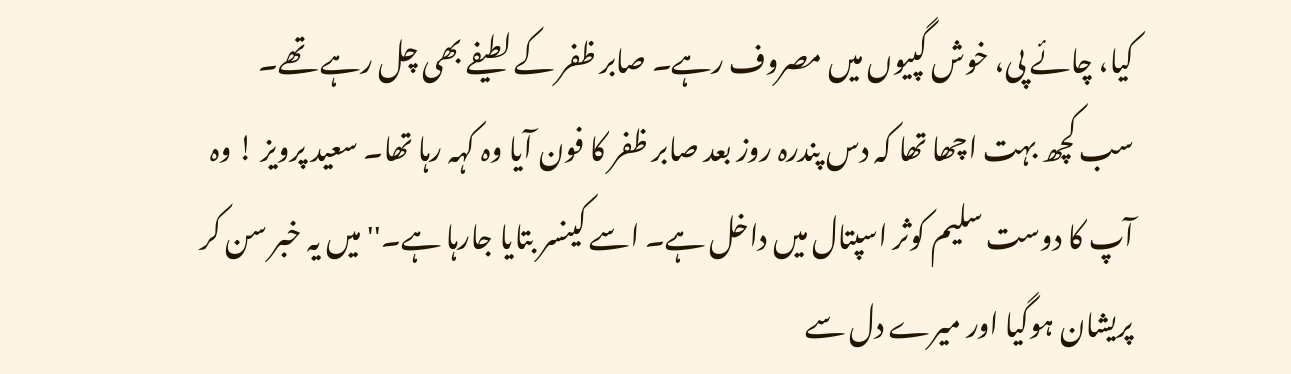کیا، چائے پی، خوش گپیوں میں مصروف رہے۔ صابر ظفر کے لطیفے بھی چل رہے تھے۔ سب کچھ بہت اچھا تھا کہ دس پندرہ روز بعد صابر ظفر کا فون آیا وہ کہہ رہا تھا۔ سعید پرویز ! وہ آپ کا دوست سلیم کوثر اسپتال میں داخل ہے۔ اسے کینسر بتایا جارہا ہے۔'' میں یہ خبر سن کر پریشان ہوگیا اور میرے دل سے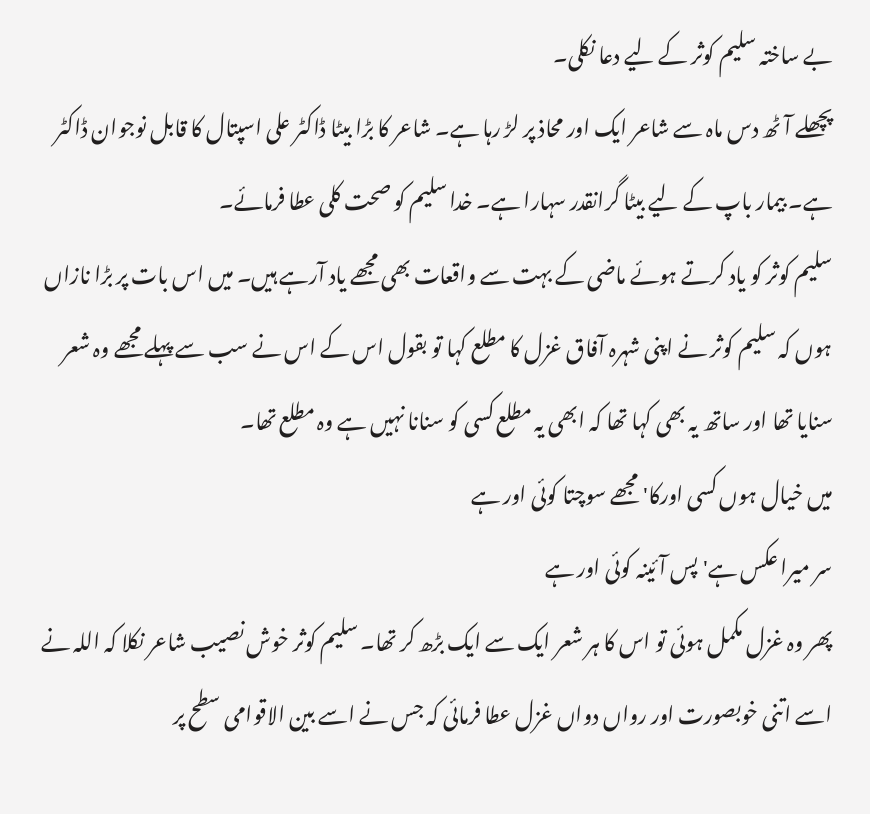بے ساختہ سلیم کوثر کے لیے دعا نکلی۔
پچھلے آٹھ دس ماہ سے شاعر ایک اور محاذ پر لڑ رہا ہے۔ شاعر کا بڑا بیٹا ڈاکٹر علی اسپتال کا قابل نوجوان ڈاکٹر ہے۔ بیمار باپ کے لیے بیٹا گرانقدر سہارا ہے۔ خدا سلیم کو صحت کلی عطا فرمائے۔
سلیم کوثر کو یاد کرتے ہوئے ماضی کے بہت سے واقعات بھی مجھے یاد آرہے ہیں۔ میں اس بات پر بڑا نازاں ہوں کہ سلیم کوثر نے اپنی شہرہ آفاق غزل کا مطلع کہا تو بقول اس کے اس نے سب سے پہلے مجھے وہ شعر سنایا تھا اور ساتھ یہ بھی کہا تھا کہ ابھی یہ مطلع کسی کو سنانا نہیں ہے وہ مطلع تھا۔
میں خیال ہوں کسی اورکا' مجھے سوچتا کوئی اور ہے
سر میرا عکس ہے' پس آئینہ کوئی اور ہے
پھر وہ غزل مکمل ہوئی تو اس کا ہر شعر ایک سے ایک بڑھ کر تھا۔ سلیم کوثر خوش نصیب شاعر نکلا کہ اللہ نے اسے اتنی خوبصورت اور رواں دواں غزل عطا فرمائی کہ جس نے اسے بین الاقوامی سطح پر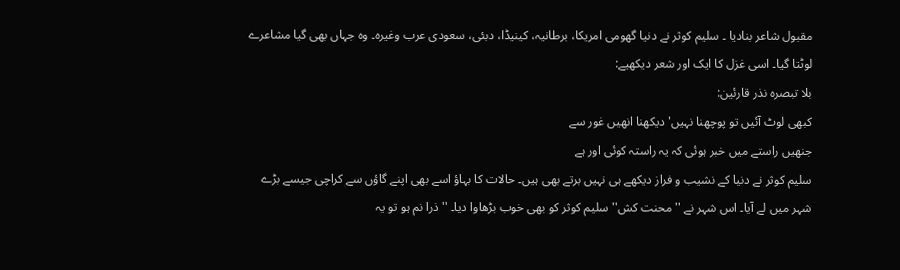مقبول شاعر بنادیا ۔ سلیم کوثر نے دنیا گھومی امریکا، برطانیہ، کینیڈا، دبئی، سعودی عرب وغیرہ۔ وہ جہاں بھی گیا مشاعرے لوٹتا گیا۔ اسی غزل کا ایک اور شعر دیکھیے:
بلا تبصرہ نذر قارئین:
کبھی لوٹ آئیں تو پوچھنا نہیں' دیکھنا انھیں غور سے
جنھیں راستے میں خبر ہوئی کہ یہ راستہ کوئی اور ہے
سلیم کوثر نے دنیا کے نشیب و فراز دیکھے ہی نہیں برتے بھی ہیں۔ حالات کا بہاؤ اسے بھی اپنے گاؤں سے کراچی جیسے بڑے شہر میں لے آیا۔ اس شہر نے ''محنت کش'' سلیم کوثر کو بھی خوب بڑھاوا دیا۔ ''ذرا نم ہو تو یہ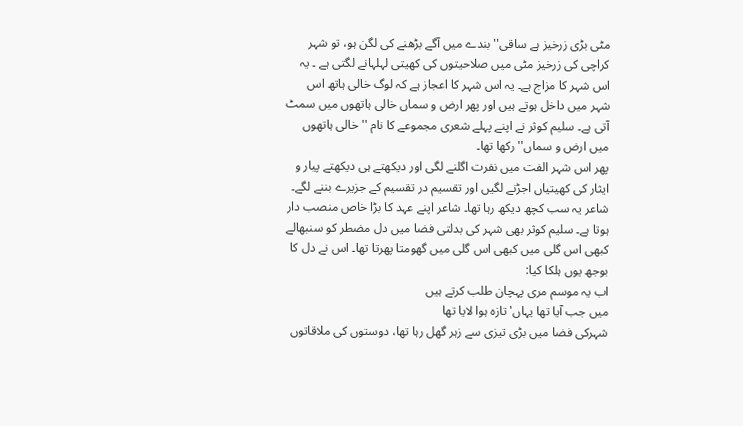مٹی بڑی زرخیز ہے ساقی'' بندے میں آگے بڑھنے کی لگن ہو، تو شہر کراچی کی زرخیز مٹی میں صلاحیتوں کی کھیتی لہلہانے لگتی ہے ۔ یہ اس شہر کا مزاج ہے۔ یہ اس شہر کا اعجاز ہے کہ لوگ خالی ہاتھ اس شہر میں داخل ہوتے ہیں اور پھر ارض و سماں خالی ہاتھوں میں سمٹ آتی ہے۔ سلیم کوثر نے اپنے پہلے شعری مجموعے کا نام ''خالی ہاتھوں میں ارض و سماں'' رکھا تھا۔
پھر اس شہر الفت میں نفرت اگلنے لگی اور دیکھتے ہی دیکھتے پیار و ایثار کی کھیتیاں اجڑنے لگیں اور تقسیم در تقسیم کے جزیرے بننے لگے۔ شاعر یہ سب کچھ دیکھ رہا تھا۔ شاعر اپنے عہد کا بڑا خاص منصب دار ہوتا ہے۔ سلیم کوثر بھی شہر کی بدلتی فضا میں دل مضطر کو سنبھالے کبھی اس گلی میں کبھی اس گلی میں گھومتا پھرتا تھا۔ اس نے دل کا بوجھ یوں ہلکا کیا:
اب یہ موسم مری پہچان طلب کرتے ہیں
میں جب آیا تھا یہاں' تازہ ہوا لایا تھا
شہرکی فضا میں بڑی تیزی سے زہر گھل رہا تھا، دوستوں کی ملاقاتوں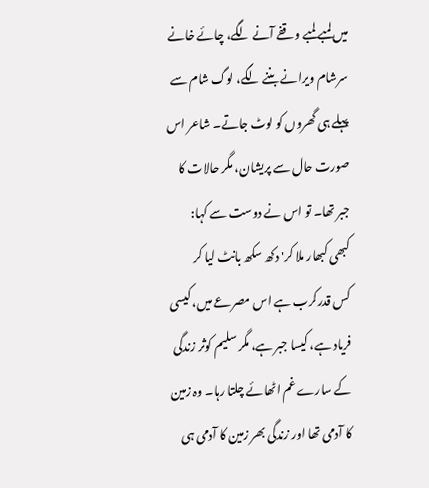میں لمبے لمبے وقفے آنے لگے، چائے خانے سرشام ویرانے بننے لگے، لوگ شام سے پہلے ہی گھروں کو لوٹ جاتے۔ شاعر اس صورت حال سے پریشان، مگر حالات کا جبر تھا۔ تو اس نے دوست سے کہا:
کبھی کبھار ملا کر' دکھ سکھ بانٹ لیا کر
کس قدرکرب ہے اس مصرعے میں، کیسی فریاد ہے، کیسا جبر ہے، مگر سلیم کوثر زندگی کے سارے غم اٹھائے چلتا رہا۔ وہ زمین کا آدمی تھا اور زندگی بھر زمین کا آدمی ہی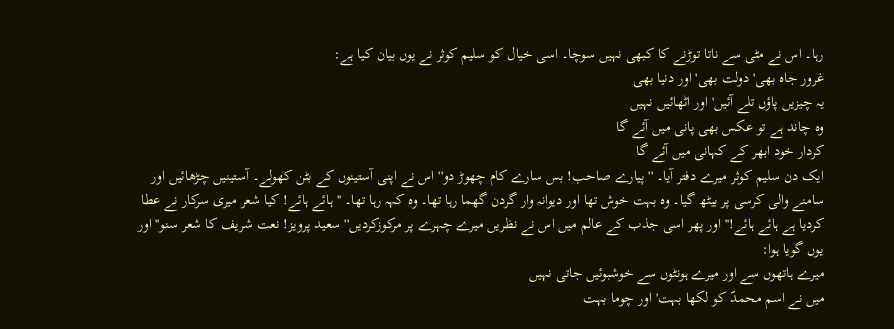رہا۔ اس نے مٹی سے ناتا توڑنے کا کبھی نہیں سوچا۔ اسی خیال کو سلیم کوثر نے یوں بیان کیا ہے:
غرور جاہ بھی' دولت بھی' اور دنیا بھی
یہ چیزیں پاؤں تلے آئیں' اور اٹھائیں نہیں
وہ چاند ہے تو عکس بھی پانی میں آئے گا
کردار خود ابھر کے کہانی میں آئے گا
ایک دن سلیم کوثر میرے دفتر آیا۔ ''پیارے صاحب! بس سارے کام چھوڑ دو'' اس نے اپنی آستینوں کے بٹن کھولے۔ آستینیں چڑھائیں اور سامنے والی کرسی پر بیٹھ گیا۔ وہ بہت خوش تھا اور دیوانہ وار گردن گھما رہا تھا۔ وہ کہہ رہا تھا۔ ''ہائے ہائے! کیا شعر میری سرکار نے عطا کردیا ہے ہائے ہائے!'' اور پھر اسی جذب کے عالم میں اس نے نظریں میرے چہرے پر مرکوزکردیں'' سعید پرویز! نعت شریف کا شعر سنو''اور یوں گویا ہوا:
میرے ہاتھوں سے اور میرے ہونٹوں سے خوشبوئیں جاتی نہیں
میں نے اسم محمدؐ کو لکھا بہت' اور چوما بہت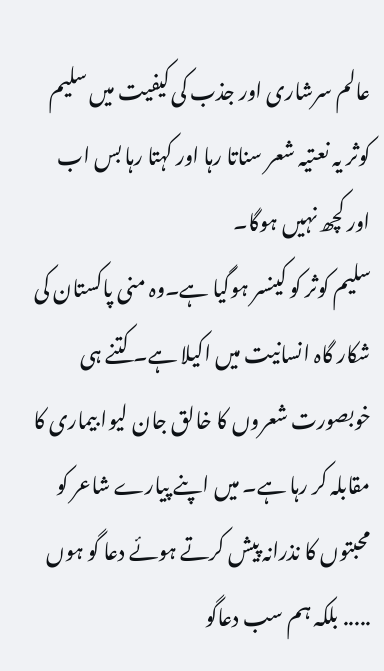عالم سرشاری اور جذب کی کیفیت میں سلیم کوثر یہ نعتیہ شعر سناتا رہا اور کہتا رہا بس اب اور کچھ نہیں ہوگا۔
سلیم کوثر کو کینسر ہوگیا ہے۔وہ منی پاکستان کی شکار گاہ انسانیت میں اکیلا ہے۔ کتنے ہی خوبصورت شعروں کا خالق جان لیوا بیماری کا مقابلہ کر رہا ہے۔ میں اپنے پیارے شاعر کو محبتوں کا نذرانہ پیش کرتے ہوئے دعا گو ہوں ..... بلکہ ہم سب دعاگو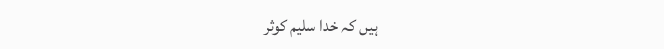ہیں کہ خدا سلیم کوثر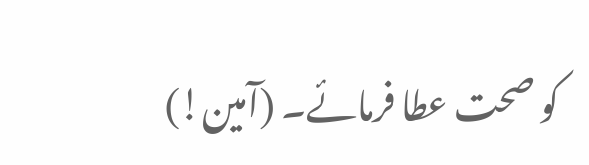کو صحت عطا فرمائے۔ (آمین!)